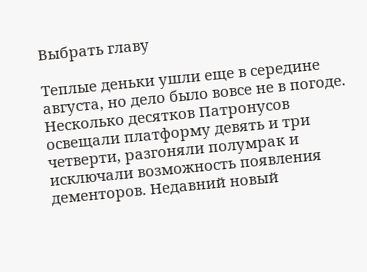Выбрать главу

Теплые деньки ушли еще в середине августа, но дело было вовсе не в погоде. Несколько десятков Патронусов освещали платформу девять и три четверти, разгоняли полумрак и исключали возможность появления дементоров. Недавний новый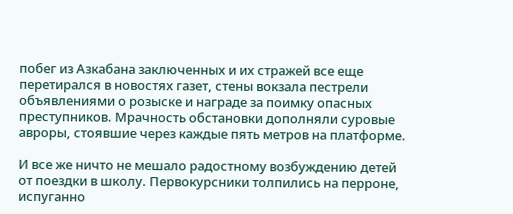побег из Азкабана заключенных и их стражей все еще перетирался в новостях газет, стены вокзала пестрели объявлениями о розыске и награде за поимку опасных преступников. Мрачность обстановки дополняли суровые авроры, стоявшие через каждые пять метров на платформе.

И все же ничто не мешало радостному возбуждению детей от поездки в школу. Первокурсники толпились на перроне, испуганно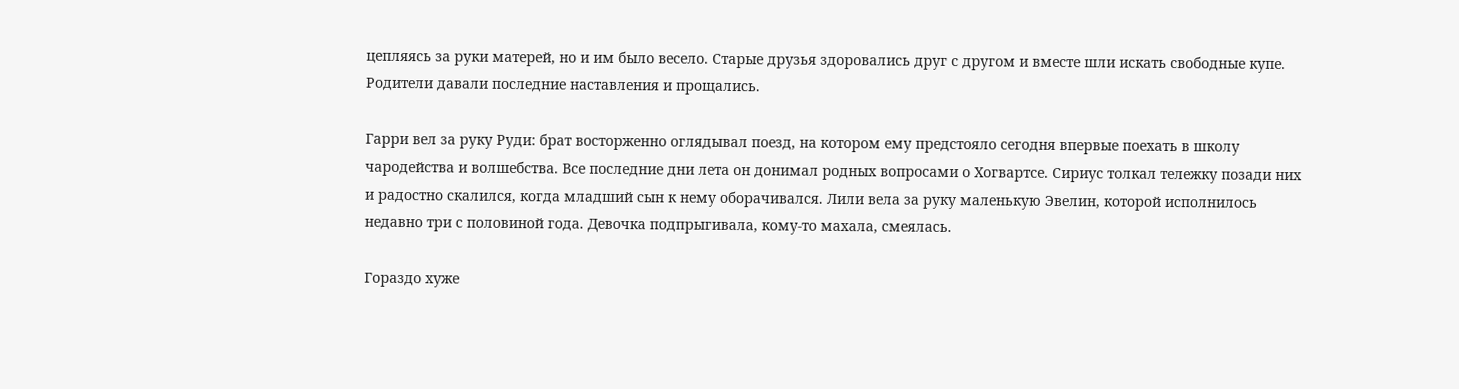цепляясь за руки матерей, но и им было весело. Старые друзья здоровались друг с другом и вместе шли искать свободные купе. Родители давали последние наставления и прощались.

Гарри вел за руку Руди: брат восторженно оглядывал поезд, на котором ему предстояло сегодня впервые поехать в школу чародейства и волшебства. Все последние дни лета он донимал родных вопросами о Хогвартсе. Сириус толкал тележку позади них и радостно скалился, когда младший сын к нему оборачивался. Лили вела за руку маленькую Эвелин, которой исполнилось недавно три с половиной года. Девочка подпрыгивала, кому-то махала, смеялась.

Гораздо хуже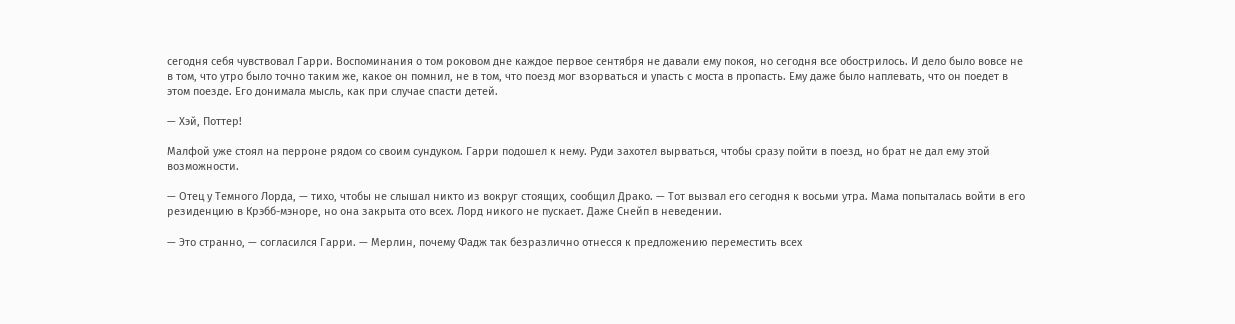сегодня себя чувствовал Гарри. Воспоминания о том роковом дне каждое первое сентября не давали ему покоя, но сегодня все обострилось. И дело было вовсе не в том, что утро было точно таким же, какое он помнил, не в том, что поезд мог взорваться и упасть с моста в пропасть. Ему даже было наплевать, что он поедет в этом поезде. Его донимала мысль, как при случае спасти детей.

— Хэй, Поттер!

Малфой уже стоял на перроне рядом со своим сундуком. Гарри подошел к нему. Руди захотел вырваться, чтобы сразу пойти в поезд, но брат не дал ему этой возможности.

— Отец у Темного Лорда, — тихо, чтобы не слышал никто из вокруг стоящих, сообщил Драко. — Тот вызвал его сегодня к восьми утра. Мама попыталась войти в его резиденцию в Крэбб-мэноре, но она закрыта ото всех. Лорд никого не пускает. Даже Снейп в неведении.

— Это странно, — согласился Гарри. — Мерлин, почему Фадж так безразлично отнесся к предложению переместить всех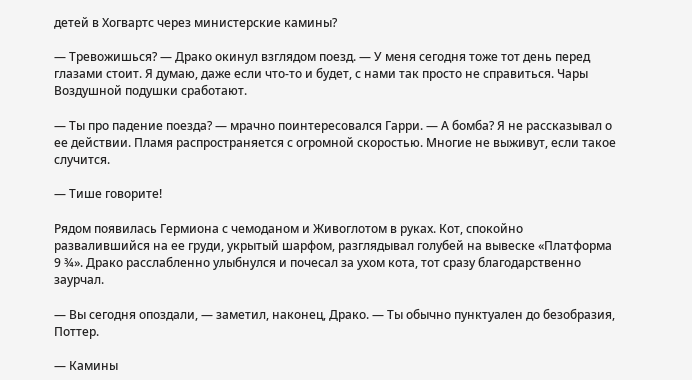детей в Хогвартс через министерские камины?

— Тревожишься? — Драко окинул взглядом поезд. — У меня сегодня тоже тот день перед глазами стоит. Я думаю, даже если что-то и будет, с нами так просто не справиться. Чары Воздушной подушки сработают.

— Ты про падение поезда? — мрачно поинтересовался Гарри. — А бомба? Я не рассказывал о ее действии. Пламя распространяется с огромной скоростью. Многие не выживут, если такое случится.

— Тише говорите!

Рядом появилась Гермиона с чемоданом и Живоглотом в руках. Кот, спокойно развалившийся на ее груди, укрытый шарфом, разглядывал голубей на вывеске «Платформа 9 ¾». Драко расслабленно улыбнулся и почесал за ухом кота, тот сразу благодарственно заурчал.

— Вы сегодня опоздали, — заметил, наконец, Драко. — Ты обычно пунктуален до безобразия, Поттер.

— Камины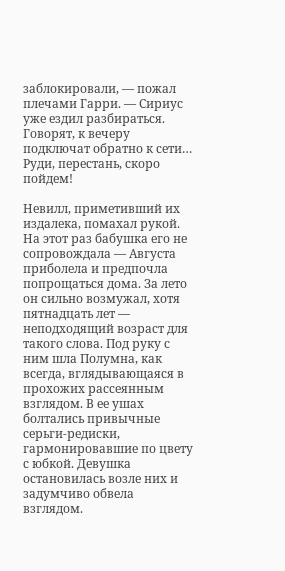заблокировали, — пожал плечами Гарри. — Сириус уже ездил разбираться. Говорят, к вечеру подключат обратно к сети… Руди, перестань, скоро пойдем!

Невилл, приметивший их издалека, помахал рукой. На этот раз бабушка его не сопровождала — Августа приболела и предпочла попрощаться дома. За лето он сильно возмужал, хотя пятнадцать лет — неподходящий возраст для такого слова. Под руку с ним шла Полумна, как всегда, вглядывающаяся в прохожих рассеянным взглядом. В ее ушах болтались привычные серьги-редиски, гармонировавшие по цвету с юбкой. Девушка остановилась возле них и задумчиво обвела взглядом.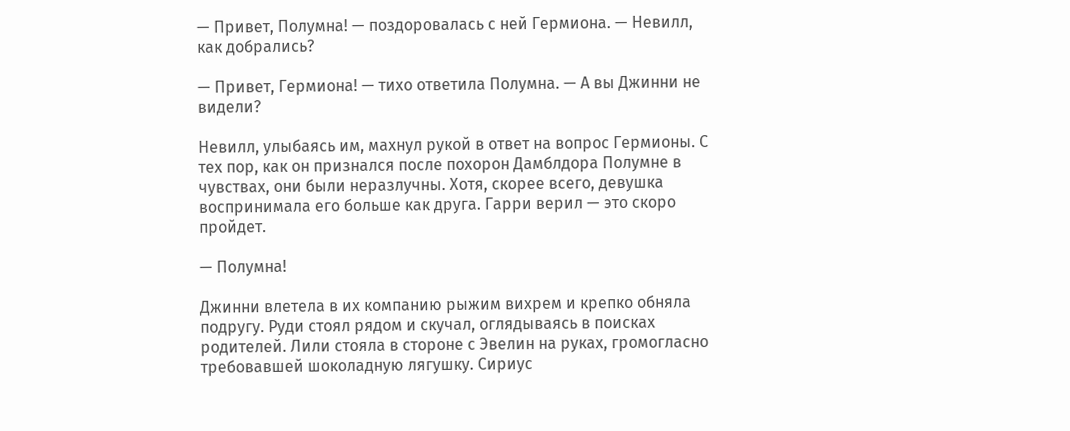— Привет, Полумна! — поздоровалась с ней Гермиона. — Невилл, как добрались?

— Привет, Гермиона! — тихо ответила Полумна. — А вы Джинни не видели?

Невилл, улыбаясь им, махнул рукой в ответ на вопрос Гермионы. С тех пор, как он признался после похорон Дамблдора Полумне в чувствах, они были неразлучны. Хотя, скорее всего, девушка воспринимала его больше как друга. Гарри верил — это скоро пройдет.

— Полумна!

Джинни влетела в их компанию рыжим вихрем и крепко обняла подругу. Руди стоял рядом и скучал, оглядываясь в поисках родителей. Лили стояла в стороне с Эвелин на руках, громогласно требовавшей шоколадную лягушку. Сириус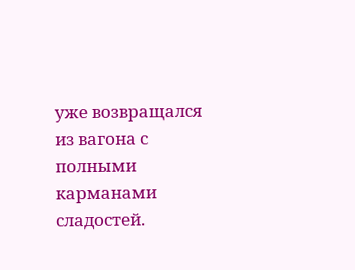уже возвращался из вагона с полными карманами сладостей.